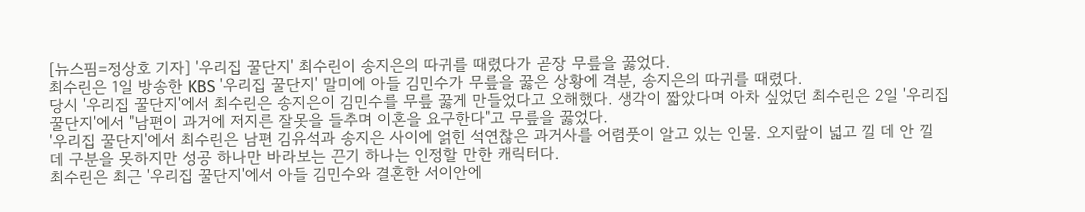[뉴스핌=정상호 기자] '우리집 꿀단지' 최수린이 송지은의 따귀를 때렸다가 곧장 무릎을 꿇었다.
최수린은 1일 방송한 KBS '우리집 꿀단지' 말미에 아들 김민수가 무릎을 꿇은 상황에 격분, 송지은의 따귀를 때렸다.
당시 '우리집 꿀단지'에서 최수린은 송지은이 김민수를 무릎 꿇게 만들었다고 오해했다. 생각이 짧았다며 아차 싶었던 최수린은 2일 '우리집 꿀단지'에서 "남편이 과거에 저지른 잘못을 들추며 이혼을 요구한다"고 무릎을 꿇었다.
'우리집 꿀단지'에서 최수린은 남편 김유석과 송지은 사이에 얽힌 석연찮은 과거사를 어렴풋이 알고 있는 인물. 오지랖이 넓고 낄 데 안 낄 데 구분을 못하지만 성공 하나만 바라보는 끈기 하나는 인정할 만한 캐릭터다.
최수린은 최근 '우리집 꿀단지'에서 아들 김민수와 결혼한 서이안에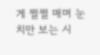게 쩔쩔 매며 눈치만 보는 시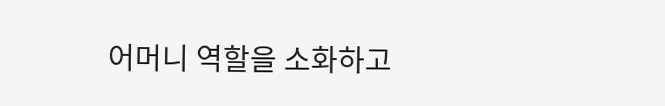어머니 역할을 소화하고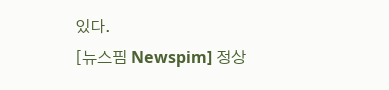있다.
[뉴스핌 Newspim] 정상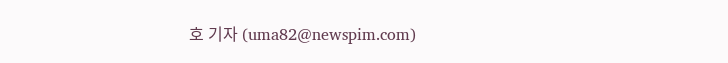호 기자 (uma82@newspim.com)